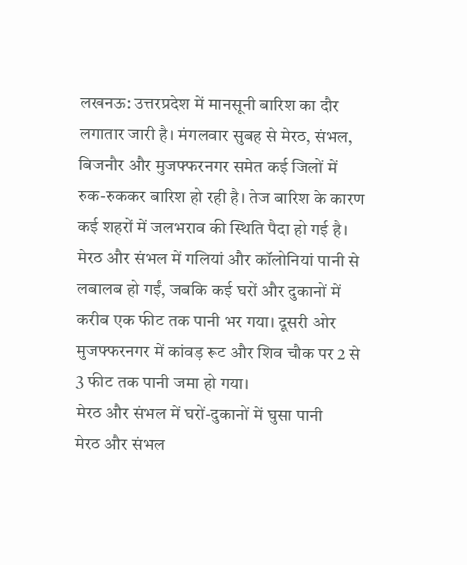लखनऊ: उत्तरप्रदेश में मानसूनी बारिश का दौर लगातार जारी है। मंगलवार सुबह से मेरठ, संभल, बिजनौर और मुजफ्फरनगर समेत कई जिलों में रुक-रुककर बारिश हो रही है। तेज बारिश के कारण कई शहरों में जलभराव की स्थिति पैदा हो गई है। मेरठ और संभल में गलियां और कॉलोनियां पानी से लबालब हो गईं, जबकि कई घरों और दुकानों में करीब एक फीट तक पानी भर गया। दूसरी ओर मुजफ्फरनगर में कांवड़ रूट और शिव चौक पर 2 से 3 फीट तक पानी जमा हो गया।
मेरठ और संभल में घरों-दुकानों में घुसा पानी
मेरठ और संभल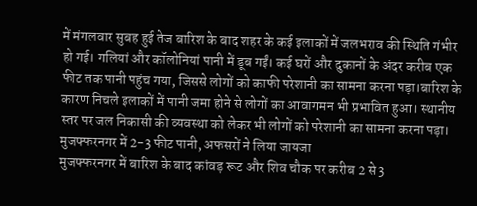में मंगलवार सुबह हुई तेज बारिश के बाद शहर के कई इलाकों में जलभराव की स्थिति गंभीर हो गई। गलियां और कॉलोनियां पानी में डूब गईं। कई घरों और दुकानों के अंदर करीब एक फीट तक पानी पहुंच गया, जिससे लोगों को काफी परेशानी का सामना करना पड़ा।बारिश के कारण निचले इलाकों में पानी जमा होने से लोगों का आवागमन भी प्रभावित हुआ। स्थानीय स्तर पर जल निकासी की व्यवस्था को लेकर भी लोगों को परेशानी का सामना करना पड़ा।
मुजफ्फरनगर में 2-3 फीट पानी, अफसरों ने लिया जायजा
मुजफ्फरनगर में बारिश के बाद कांवड़ रूट और शिव चौक पर करीब 2 से 3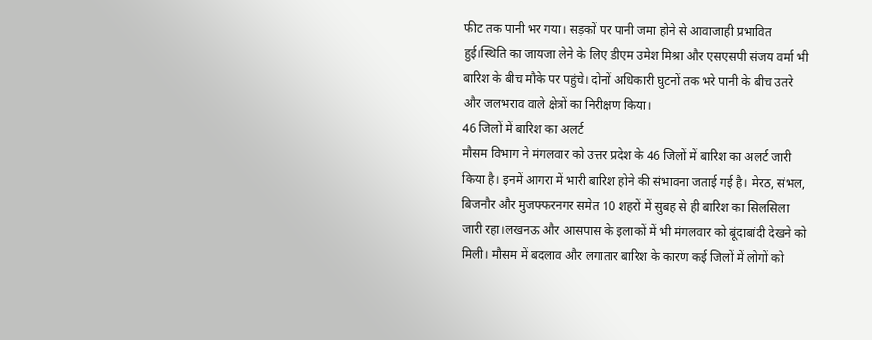फीट तक पानी भर गया। सड़कों पर पानी जमा होने से आवाजाही प्रभावित हुई।स्थिति का जायजा लेने के लिए डीएम उमेश मिश्रा और एसएसपी संजय वर्मा भी बारिश के बीच मौके पर पहुंचे। दोनों अधिकारी घुटनों तक भरे पानी के बीच उतरे और जलभराव वाले क्षेत्रों का निरीक्षण किया।
46 जिलों में बारिश का अलर्ट
मौसम विभाग ने मंगलवार को उत्तर प्रदेश के 46 जिलों में बारिश का अलर्ट जारी किया है। इनमें आगरा में भारी बारिश होने की संभावना जताई गई है। मेरठ, संभल, बिजनौर और मुजफ्फरनगर समेत 10 शहरों में सुबह से ही बारिश का सिलसिला जारी रहा।लखनऊ और आसपास के इलाकों में भी मंगलवार को बूंदाबांदी देखने को मिली। मौसम में बदलाव और लगातार बारिश के कारण कई जिलों में लोगों को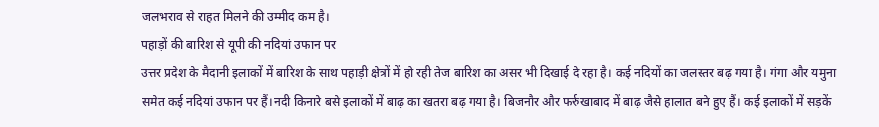जलभराव से राहत मिलने की उम्मीद कम है।
पहाड़ों की बारिश से यूपी की नदियां उफान पर
उत्तर प्रदेश के मैदानी इलाकों में बारिश के साथ पहाड़ी क्षेत्रों में हो रही तेज बारिश का असर भी दिखाई दे रहा है। कई नदियों का जलस्तर बढ़ गया है। गंगा और यमुना समेत कई नदियां उफान पर हैं।नदी किनारे बसे इलाकों में बाढ़ का खतरा बढ़ गया है। बिजनौर और फर्रुखाबाद में बाढ़ जैसे हालात बने हुए हैं। कई इलाकों में सड़कें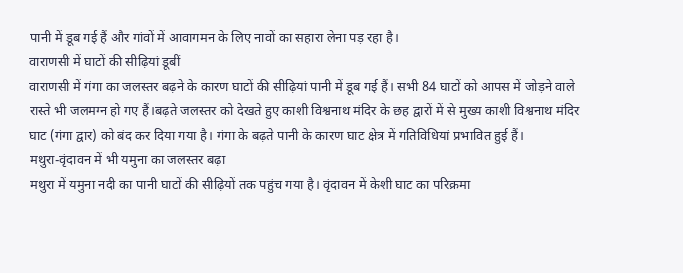पानी में डूब गई हैं और गांवों में आवागमन के लिए नावों का सहारा लेना पड़ रहा है।
वाराणसी में घाटों की सीढ़ियां डूबीं
वाराणसी में गंगा का जलस्तर बढ़ने के कारण घाटों की सीढ़ियां पानी में डूब गई हैं। सभी 84 घाटों को आपस में जोड़ने वाले रास्ते भी जलमग्न हो गए हैं।बढ़ते जलस्तर को देखते हुए काशी विश्वनाथ मंदिर के छह द्वारों में से मुख्य काशी विश्वनाथ मंदिर घाट (गंगा द्वार) को बंद कर दिया गया है। गंगा के बढ़ते पानी के कारण घाट क्षेत्र में गतिविधियां प्रभावित हुई हैं।
मथुरा-वृंदावन में भी यमुना का जलस्तर बढ़ा
मथुरा में यमुना नदी का पानी घाटों की सीढ़ियों तक पहुंच गया है। वृंदावन में केशी घाट का परिक्रमा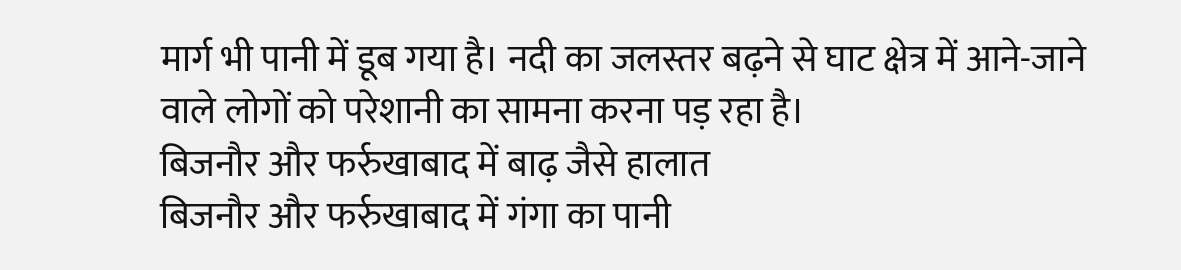मार्ग भी पानी में डूब गया है। नदी का जलस्तर बढ़ने से घाट क्षेत्र में आने-जाने वाले लोगों को परेशानी का सामना करना पड़ रहा है।
बिजनौर और फर्रुखाबाद में बाढ़ जैसे हालात
बिजनौर और फर्रुखाबाद में गंगा का पानी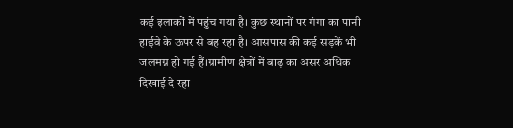कई इलाकों में पहुंच गया है। कुछ स्थानों पर गंगा का पानी हाईवे के ऊपर से बह रहा है। आसपास की कई सड़कें भी जलमग्न हो गई हैं।ग्रामीण क्षेत्रों में बाढ़ का असर अधिक दिखाई दे रहा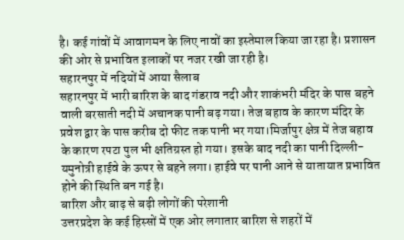है। कई गांवों में आवागमन के लिए नावों का इस्तेमाल किया जा रहा है। प्रशासन की ओर से प्रभावित इलाकों पर नजर रखी जा रही है।
सहारनपुर में नदियों में आया सैलाब
सहारनपुर में भारी बारिश के बाद गंडराव नदी और शाकंभरी मंदिर के पास बहने वाली बरसाती नदी में अचानक पानी बढ़ गया। तेज बहाव के कारण मंदिर के प्रवेश द्वार के पास करीब दो फीट तक पानी भर गया।मिर्जापुर क्षेत्र में तेज बहाव के कारण रपटा पुल भी क्षतिग्रस्त हो गया। इसके बाद नदी का पानी दिल्ली-यमुनोत्री हाईवे के ऊपर से बहने लगा। हाईवे पर पानी आने से यातायात प्रभावित होने की स्थिति बन गई है।
बारिश और बाढ़ से बढ़ी लोगों की परेशानी
उत्तरप्रदेश के कई हिस्सों में एक ओर लगातार बारिश से शहरों में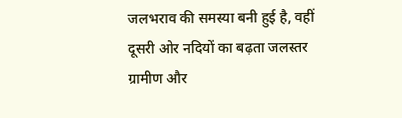जलभराव की समस्या बनी हुई है, वहीं दूसरी ओर नदियों का बढ़ता जलस्तर ग्रामीण और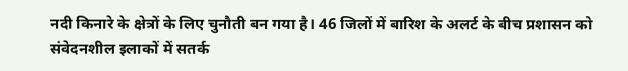नदी किनारे के क्षेत्रों के लिए चुनौती बन गया है। 46 जिलों में बारिश के अलर्ट के बीच प्रशासन को संवेदनशील इलाकों में सतर्क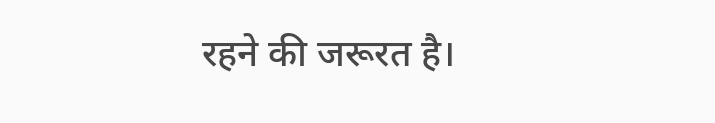रहने की जरूरत है।